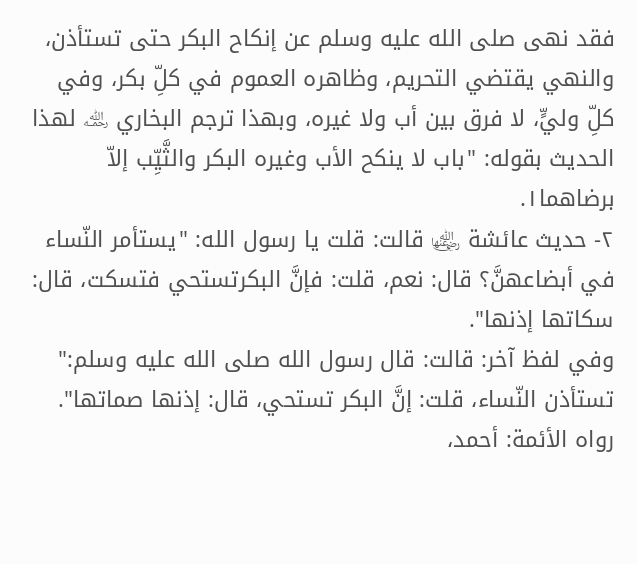فقد نهى صلى الله عليه وسلم عن إنكاح البكر حتى تستأذن، والنهي يقتضي التحريم، وظاهره العموم في كلِّ بكر، وفي كلِّ وليٍّ، لا فرق بين أب ولا غيره، وبهذا ترجم البخاري ﵀ لهذا الحديث بقوله: "باب لا ينكح الأب وغيره البكر والثَّيِّب إلاّ برضاهما١.
٢- حديث عائشة ﵂ قالت: قلت يا رسول الله: "يستأمر النّساء في أبضاعهنَّ؟ قال: نعم، قلت: فإنَّ البكرتستحي فتسكت، قال: سكاتها إذنها".
وفي لفظ آخر: قالت: قال رسول الله صلى الله عليه وسلم:" تستأذن النّساء، قلت: إنَّ البكر تستحي، قال: إذنها صماتها". رواه الأئمة: أحمد،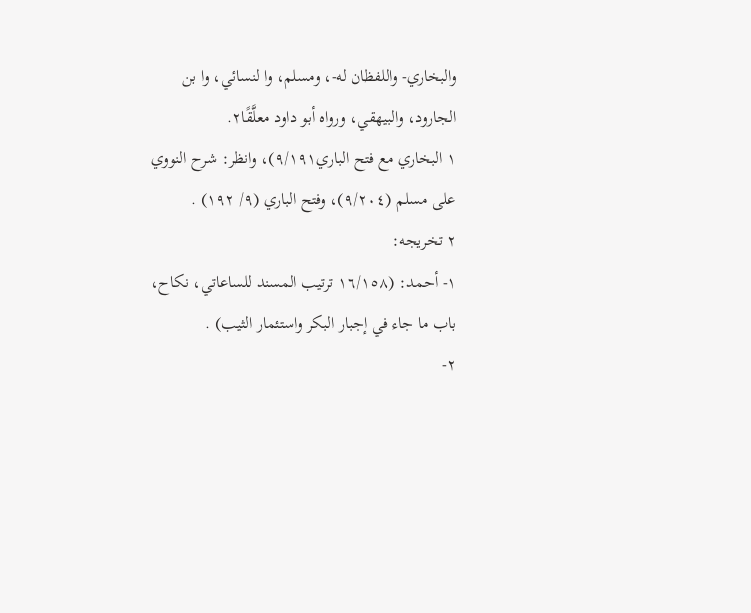والبخاري- واللفظان له-، ومسلم، وا لنسائي، وا بن الجارود، والبيهقي، ورواه أبو داود معلَّقًا٢.
١ البخاري مع فتح الباري٩/١٩١)، وانظر: شرح النووي على مسلم (٩/٢٠٤)، وفتح الباري (٩/ ١٩٢) .
٢ تخريجه:
١- أحمد: (١٦/١٥٨ ترتيب المسند للساعاتي، نكاح، باب ما جاء في إجبار البكر واستئمار الثيب) .
٢-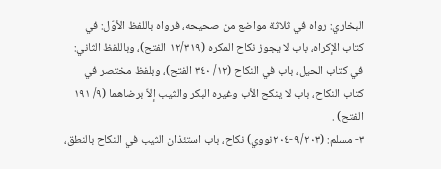البخاري: رواه في ثلاثة مواضع من صحيحه، فرواه باللفظ الأوّل: في كتاب الإكراه، باب لا يجوز نكاح المكره (١٢/٣١٩ الفتح)، وباللفظ الثاني: في كتاب الحيل، باب في النكاح (١٢/ ٣٤٠ الفتح)، وبلفظ مختصر في كتاب النكاح، باب لا ينكح الأب وغيره البكر والثيب إلاّ برضاهما (٩/ ١٩١ الفتح) .
٣- مسلم: (٩/٢٠٣-٢٠٤نووي) نكاح، باب استئذان الثيب في النكاح بالنطق،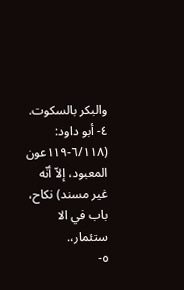والبكر بالسكوت.
٤- أبو داود: (٦/١١٨-١١٩عون المعبود، إلاّ أنّه غير مسند) نكاح، باب في الا ستئمار،.
٥-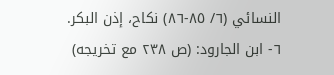النسائي (٦/ ٨٥-٨٦) نكاح، إذن البكر.
٦- ابن الجارود: (ص ٢٣٨ مع تخريجه)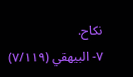نكاح.
٧- البيهقي (٧/١١٩)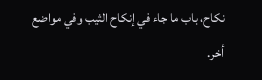نكاح، باب ما جاء في إنكاح الثيب وفي مواضع أخر.